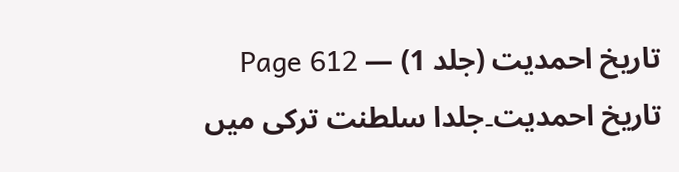تاریخ احمدیت (جلد 1) — Page 612
تاریخ احمدیت۔جلدا سلطنت ترکی میں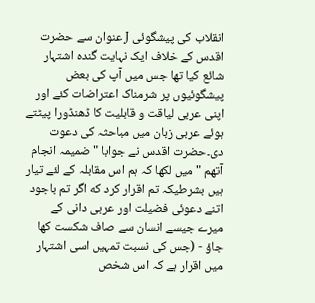انقلاب کی پیشگوئی J عنوان سے حضرت اقدس کے خلاف ایک نہایت گندہ اشتہار شائع کیا تھا جس میں آپ کی بعض پیشگوئیوں پر شرمناک اعتراضات کئے اور اپنی عربی لیاقت و قابلیت کا ڈھنڈورا پیٹتے ہوئے عربی زبان میں مباحثہ کی دعوت دی۔حضرت اقدس نے جوابا " ضمیمہ انجام آتھم " میں لکھا کہ ہم اس مقابلہ کے لئے تیار ہیں بشرطیکہ تم اقرار کرد که اگر تم باجود اتنے دعوئی فضیلت اور عربی دانی کے میرے جیسے انسان سے صاف شکست کھا جاؤ - (جس کی نسبت تمہیں اسی اشتہار میں اقرار ہے کہ اس شخص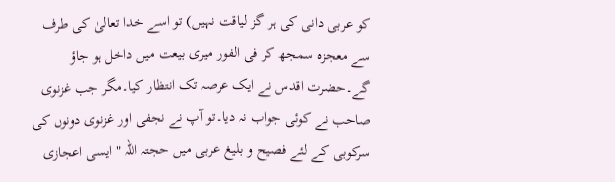کو عربی دانی کی ہر گز لیاقت نہیں) تو اسے خدا تعالیٰ کی طرف سے معجزہ سمجھ کر فی الفور میری بیعت میں داخل ہو جاؤ گے۔حضرت اقدس نے ایک عرصہ تک انتظار کیا۔مگر جب غزنوی صاحب نے کوئی جواب نہ دیا۔تو آپ نے نجفی اور غزنوی دونوں کی سرکوبی کے لئے فصیح و بلیغ عربی میں حجتہ اللہ " ایسی اعجازی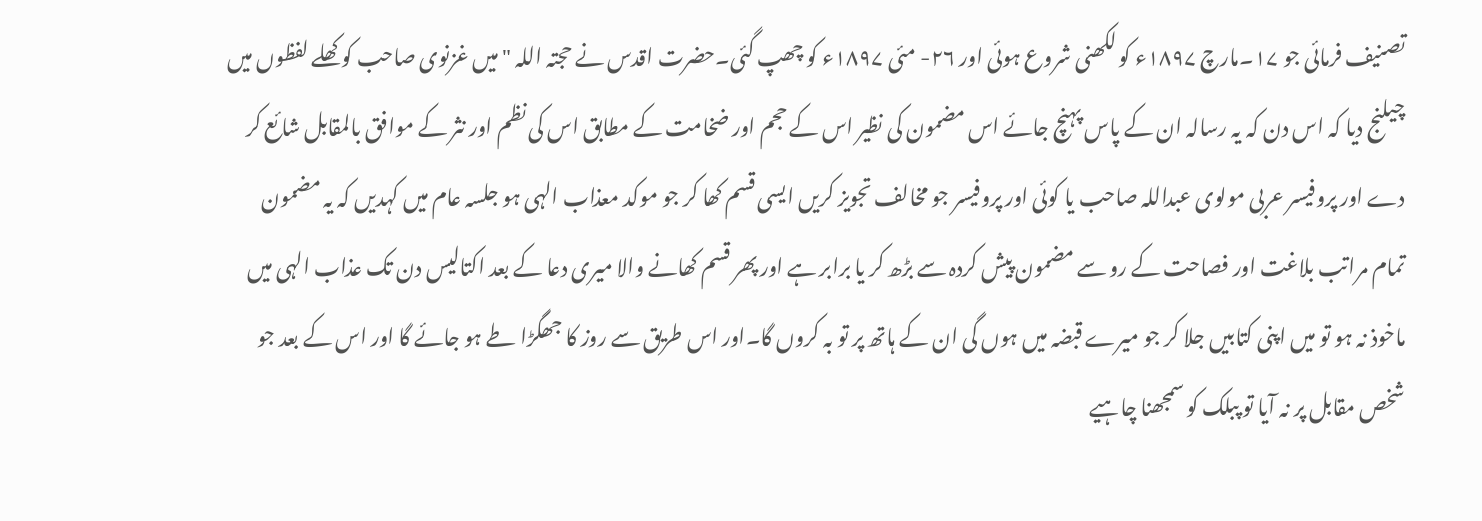تصنیف فرمائی جو ۱۷۔مارچ ۱۸۹۷ء کو لکھنی شروع ہوئی اور ۲۶- مئی ۱۸۹۷ء کو چھپ گئی۔حضرت اقدس نے حجتہ اللہ " میں غزنوی صاحب کو کھلے لفظوں میں چیلنج دیا کہ اس دن کہ یہ رسالہ ان کے پاس پہنچ جائے اس مضمون کی نظیر اس کے حجم اور ضخامت کے مطابق اس کی نظم اور نثر کے موافق بالمقابل شائع کر دے اور پروفیسر عربی مولوی عبداللہ صاحب یا کوئی اور پروفیسر جو مخالف تجویز کریں ایسی قسم کھا کر جو موکد معذاب الہی ہو جلسہ عام میں کہدیں کہ یہ مضمون تمام مراتب بلاغت اور فصاحت کے رو سے مضمون پیش کردہ سے بڑھ کر یا برابر ہے اور پھر قسم کھانے والا میری دعا کے بعد اکتالیس دن تک عذاب الہی میں ماخوذ نہ ہو تو میں اپنی کتابیں جلا کر جو میرے قبضہ میں ہوں گی ان کے ہاتھ پر تو بہ کروں گا۔اور اس طریق سے روز کا جھگڑا طے ہو جائے گا اور اس کے بعد جو شخص مقابل پر نہ آیا تو پبلک کو سمجھنا چاہیے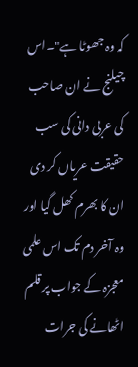کہ وہ جھوٹا ہے"۔اس چیلنج نے ان صاحب کی عربی دانی کی سب حقیقت عریاں کر دی ان کا بھرم کھل گیا اور وہ آخر دم تک اس علمی معجزہ کے جواب پر قلم اٹھانے کی جرات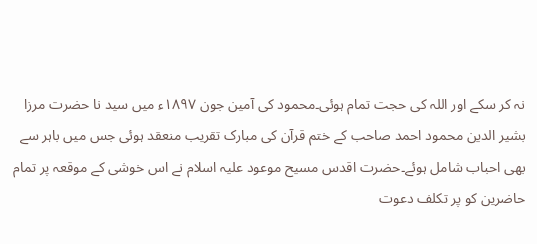نہ کر سکے اور اللہ کی حجت تمام ہوئی۔محمود کی آمین جون ۱۸۹۷ء میں سید نا حضرت مرزا بشیر الدین محمود احمد صاحب کے ختم قرآن کی مبارک تقریب منعقد ہوئی جس میں باہر سے بھی احباب شامل ہوئے۔حضرت اقدس مسیح موعود علیہ اسلام نے اس خوشی کے موقعہ پر تمام حاضرین کو پر تکلف دعوت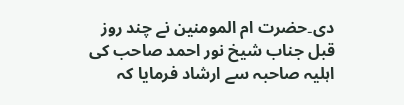دی۔حضرت ام المومنین نے چند روز قبل جناب شیخ نور احمد صاحب کی اہلیہ صاحبہ سے ارشاد فرمایا کہ